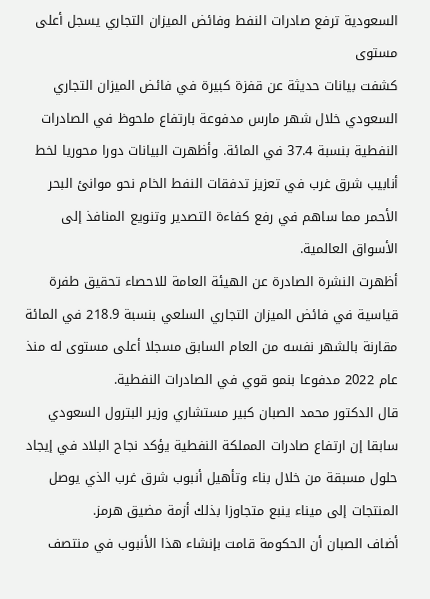السعودية ترفع صادرات النفط وفائض الميزان التجاري يسجل أعلى مستوى
كشفت بيانات حديثة عن قفزة كبيرة في فائض الميزان التجاري السعودي خلال شهر مارس مدفوعة بارتفاع ملحوظ في الصادرات النفطية بنسبة 37.4 في المائة. وأظهرت البيانات دورا محوريا لخط أنابيب شرق غرب في تعزيز تدفقات النفط الخام نحو موانئ البحر الأحمر مما ساهم في رفع كفاءة التصدير وتنويع المنافذ إلى الأسواق العالمية.
أظهرت النشرة الصادرة عن الهيئة العامة للاحصاء تحقيق طفرة قياسية في فائض الميزان التجاري السلعي بنسبة 218.9 في المائة مقارنة بالشهر نفسه من العام السابق مسجلا أعلى مستوى له منذ عام 2022 مدفوعا بنمو قوي في الصادرات النفطية.
قال الدكتور محمد الصبان كبير مستشاري وزير البترول السعودي سابقا إن ارتفاع صادرات المملكة النفطية يؤكد نجاح البلاد في إيجاد حلول مسبقة من خلال بناء وتأهيل أنبوب شرق غرب الذي يوصل المنتجات إلى ميناء ينبع متجاوزا بذلك أزمة مضيق هرمز.
أضاف الصبان أن الحكومة قامت بإنشاء هذا الأنبوب في منتصف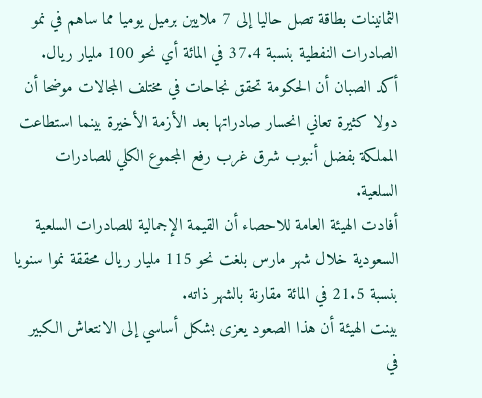الثمانينات بطاقة تصل حاليا إلى 7 ملايين برميل يوميا مما ساهم في نمو الصادرات النفطية بنسبة 37.4 في المائة أي نحو 100 مليار ريال.
أكد الصبان أن الحكومة تحقق نجاحات في مختلف المجالات موضحا أن دولا كثيرة تعاني انحسار صادراتها بعد الأزمة الأخيرة بينما استطاعت المملكة بفضل أنبوب شرق غرب رفع المجموع الكلي للصادرات السلعية.
أفادت الهيئة العامة للاحصاء أن القيمة الإجمالية للصادرات السلعية السعودية خلال شهر مارس بلغت نحو 115 مليار ريال محققة نموا سنويا بنسبة 21.5 في المائة مقارنة بالشهر ذاته.
بينت الهيئة أن هذا الصعود يعزى بشكل أساسي إلى الانتعاش الكبير في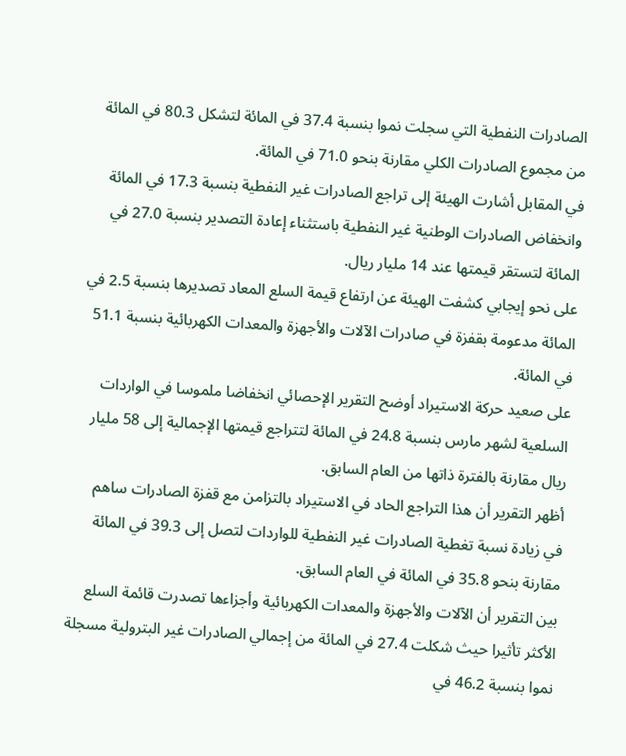الصادرات النفطية التي سجلت نموا بنسبة 37.4 في المائة لتشكل 80.3 في المائة من مجموع الصادرات الكلي مقارنة بنحو 71.0 في المائة.
في المقابل أشارت الهيئة إلى تراجع الصادرات غير النفطية بنسبة 17.3 في المائة وانخفاض الصادرات الوطنية غير النفطية باستثناء إعادة التصدير بنسبة 27.0 في المائة لتستقر قيمتها عند 14 مليار ريال.
على نحو إيجابي كشفت الهيئة عن ارتفاع قيمة السلع المعاد تصديرها بنسبة 2.5 في المائة مدعومة بقفزة في صادرات الآلات والأجهزة والمعدات الكهربائية بنسبة 51.1 في المائة.
على صعيد حركة الاستيراد أوضح التقرير الإحصائي انخفاضا ملموسا في الواردات السلعية لشهر مارس بنسبة 24.8 في المائة لتتراجع قيمتها الإجمالية إلى 58 مليار ريال مقارنة بالفترة ذاتها من العام السابق.
أظهر التقرير أن هذا التراجع الحاد في الاستيراد بالتزامن مع قفزة الصادرات ساهم في زيادة نسبة تغطية الصادرات غير النفطية للواردات لتصل إلى 39.3 في المائة مقارنة بنحو 35.8 في المائة في العام السابق.
بين التقرير أن الآلات والأجهزة والمعدات الكهربائية وأجزاءها تصدرت قائمة السلع الأكثر تأثيرا حيث شكلت 27.4 في المائة من إجمالي الصادرات غير البترولية مسجلة نموا بنسبة 46.2 في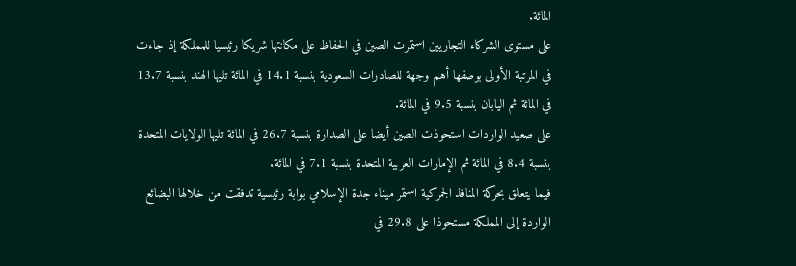المائة.
على مستوى الشركاء التجاريين استمرت الصين في الحفاظ على مكانتها شريكا رئيسيا للمملكة إذ جاءت في المرتبة الأولى بوصفها أهم وجهة للصادرات السعودية بنسبة 14.1 في المائة تليها الهند بنسبة 13.7 في المائة ثم اليابان بنسبة 9.5 في المائة.
على صعيد الواردات استحوذت الصين أيضا على الصدارة بنسبة 26.7 في المائة تليها الولايات المتحدة بنسبة 8.4 في المائة ثم الإمارات العربية المتحدة بنسبة 7.1 في المائة.
فيما يتعلق بحركة المنافذ الجمركية استمر ميناء جدة الإسلامي بوابة رئيسية تدفقت من خلالها البضائع الواردة إلى المملكة مستحوذا على 29.8 في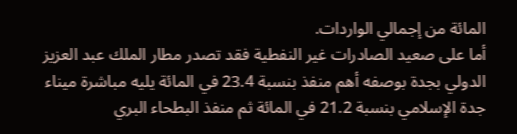المائة من إجمالي الواردات.
أما على صعيد الصادرات غير النفطية فقد تصدر مطار الملك عبد العزيز الدولي بجدة بوصفه أهم منفذ بنسبة 23.4 في المائة يليه مباشرة ميناء جدة الإسلامي بنسبة 21.2 في المائة ثم منفذ البطحاء البري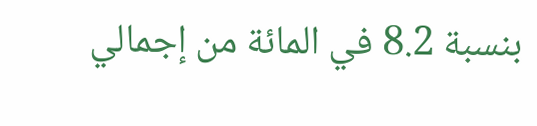بنسبة 8.2 في المائة من إجمالي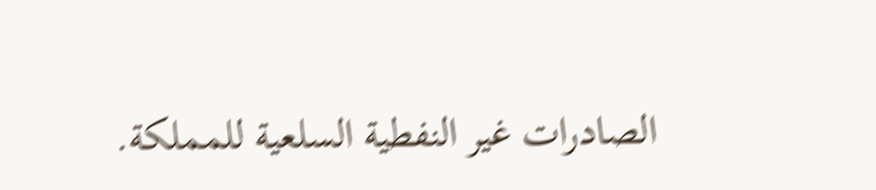الصادرات غير النفطية السلعية للمملكة.